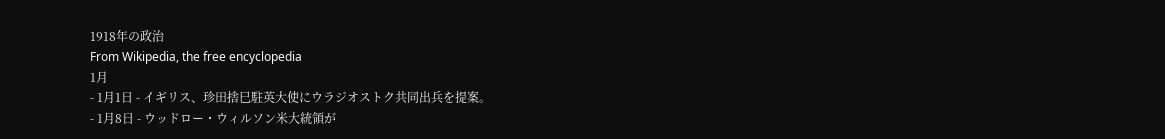1918年の政治
From Wikipedia, the free encyclopedia
1月
- 1月1日 - イギリス、珍田捨巳駐英大使にウラジオストク共同出兵を提案。
- 1月8日 - ウッドロー・ウィルソン米大統領が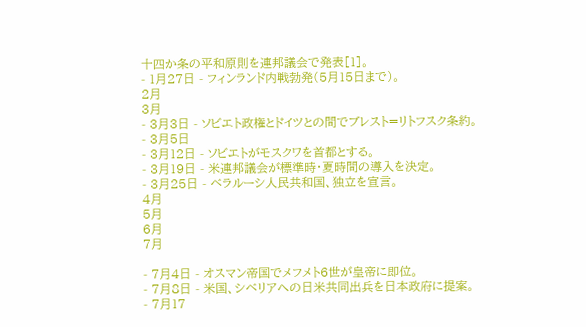十四か条の平和原則を連邦議会で発表[1]。
- 1月27日 - フィンランド内戦勃発(5月15日まで)。
2月
3月
- 3月3日 - ソビエト政権とドイツとの間でブレスト=リトフスク条約。
- 3月5日
- 3月12日 - ソビエトがモスクワを首都とする。
- 3月19日 - 米連邦議会が標準時・夏時間の導入を決定。
- 3月25日 - ベラルーシ人民共和国、独立を宣言。
4月
5月
6月
7月

- 7月4日 - オスマン帝国でメフメト6世が皇帝に即位。
- 7月8日 - 米国、シベリアへの日米共同出兵を日本政府に提案。
- 7月17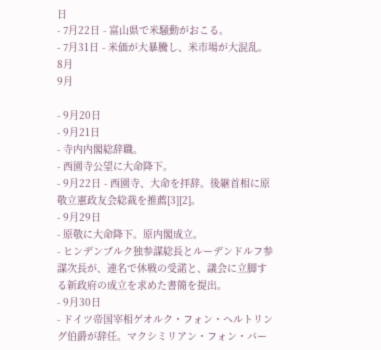日
- 7月22日 - 富山県で米騒動がおこる。
- 7月31日 - 米価が大暴騰し、米市場が大混乱。
8月
9月

- 9月20日
- 9月21日
- 寺内内閣総辞職。
- 西園寺公望に大命降下。
- 9月22日 - 西園寺、大命を拝辞。後継首相に原敬立憲政友会総裁を推薦[3][2]。
- 9月29日
- 原敬に大命降下。原内閣成立。
- ヒンデンブルク独参謀総長とルーデンドルフ参謀次長が、連名で休戦の受諾と、議会に立脚する新政府の成立を求めた書簡を提出。
- 9月30日
- ドイツ帝国宰相ゲオルク・フォン・ヘルトリング伯爵が辞任。マクシミリアン・フォン・バー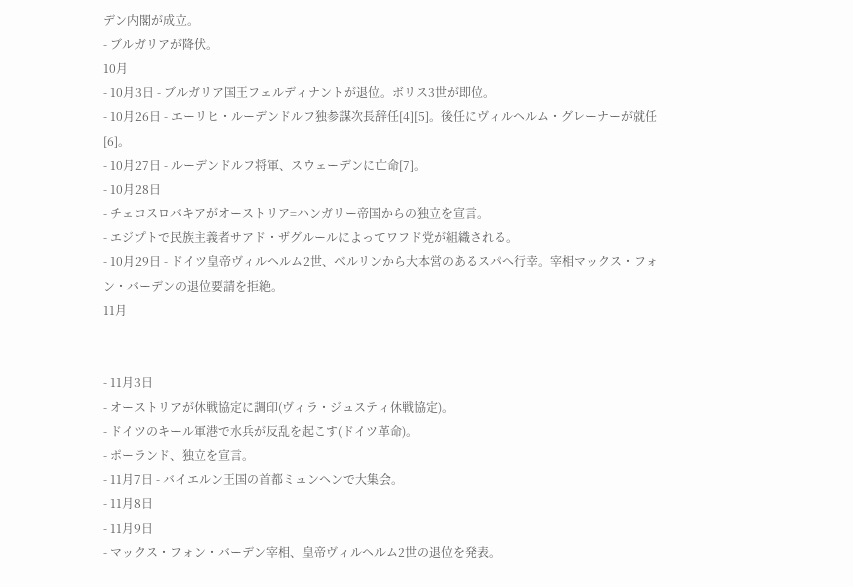デン内閣が成立。
- ブルガリアが降伏。
10月
- 10月3日 - ブルガリア国王フェルディナントが退位。ボリス3世が即位。
- 10月26日 - エーリヒ・ルーデンドルフ独参謀次長辞任[4][5]。後任にヴィルヘルム・グレーナーが就任[6]。
- 10月27日 - ルーデンドルフ将軍、スウェーデンに亡命[7]。
- 10月28日
- チェコスロバキアがオーストリア=ハンガリー帝国からの独立を宣言。
- エジプトで民族主義者サアド・ザグルールによってワフド党が組織される。
- 10月29日 - ドイツ皇帝ヴィルヘルム2世、ベルリンから大本営のあるスパへ行幸。宰相マックス・フォン・バーデンの退位要請を拒絶。
11月


- 11月3日
- オーストリアが休戦協定に調印(ヴィラ・ジュスティ休戦協定)。
- ドイツのキール軍港で水兵が反乱を起こす(ドイツ革命)。
- ポーランド、独立を宣言。
- 11月7日 - バイエルン王国の首都ミュンヘンで大集会。
- 11月8日
- 11月9日
- マックス・フォン・バーデン宰相、皇帝ヴィルヘルム2世の退位を発表。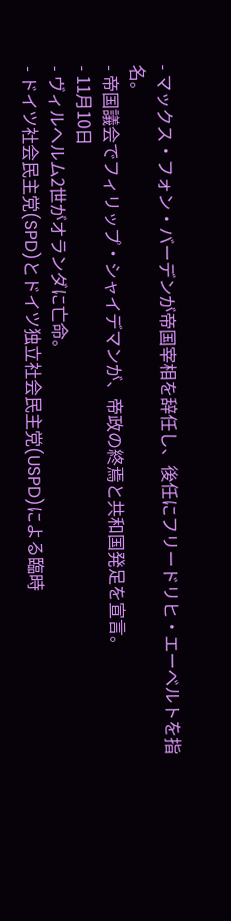- マックス・フォン・バーデンが帝国宰相を辞任し、後任にフリードリヒ・エーベルトを指名。
- 帝国議会でフィリップ・シャイデマンが、帝政の終焉と共和国発足を宣言。
- 11月10日
- ヴィルヘルム2世がオランダに亡命。
- ドイツ社会民主党(SPD)とドイツ独立社会民主党(USPD)による臨時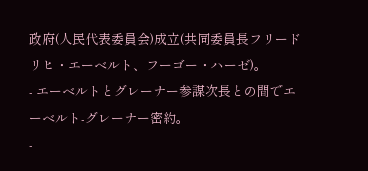政府(人民代表委員会)成立(共同委員長フリードリヒ・エーベルト、フーゴー・ハーゼ)。
- エーベルトとグレーナー参謀次長との間でエーベルト-グレーナー密約。
-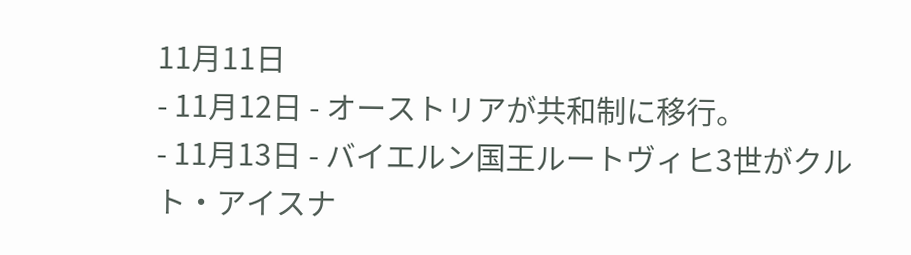11月11日
- 11月12日 - オーストリアが共和制に移行。
- 11月13日 - バイエルン国王ルートヴィヒ3世がクルト・アイスナ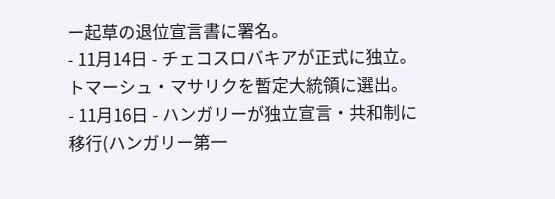ー起草の退位宣言書に署名。
- 11月14日 - チェコスロバキアが正式に独立。トマーシュ・マサリクを暫定大統領に選出。
- 11月16日 - ハンガリーが独立宣言・共和制に移行(ハンガリー第一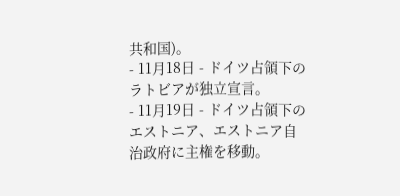共和国)。
- 11月18日 - ドイツ占領下のラトビアが独立宣言。
- 11月19日 - ドイツ占領下のエストニア、エストニア自治政府に主権を移動。